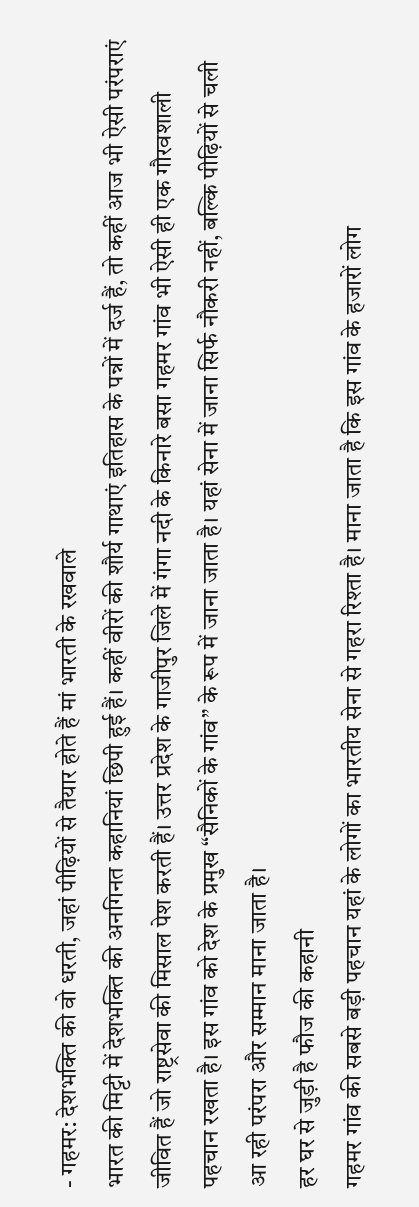- गहमर: देशभक्ति की वो धरती, जहां पीढ़ियों से तैयार होते हैं मां भारती के रखवाले
भारत की मिट्टी में देशभक्ति की अनगिनत कहानियां छिपी हुई हैं। कहीं वीरों की शौर्य गाथाएं इतिहास के पन्नों में दर्ज हैं, तो कहीं आज भी ऐसी परंपराएं जीवित हैं जो राष्ट्रसेवा की मिसाल पेश करती हैं। उत्तर प्रदेश के गाजीपुर जिले में गंगा नदी के किनारे बसा गहमर गांव भी ऐसी ही एक गौरवशाली पहचान रखता है। इस गांव को देश के प्रमुख “सैनिकों के गांव” के रूप में जाना जाता है। यहां सेना में जाना सिर्फ नौकरी नहीं, बल्कि पीढ़ियों से चली आ रही परंपरा और सम्मान माना जाता है।
हर घर से जुड़ी है फौज की कहानी
गहमर गांव की सबसे बड़ी पहचान यहां के लोगों का भारतीय सेना से गहरा रिश्ता है। माना जाता है कि इस गांव के हजारों लोग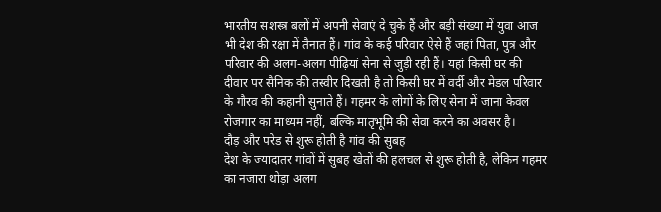भारतीय सशस्त्र बलों में अपनी सेवाएं दे चुके हैं और बड़ी संख्या में युवा आज भी देश की रक्षा में तैनात हैं। गांव के कई परिवार ऐसे हैं जहां पिता, पुत्र और परिवार की अलग-अलग पीढ़ियां सेना से जुड़ी रही हैं। यहां किसी घर की दीवार पर सैनिक की तस्वीर दिखती है तो किसी घर में वर्दी और मेडल परिवार के गौरव की कहानी सुनाते हैं। गहमर के लोगों के लिए सेना में जाना केवल रोजगार का माध्यम नहीं, बल्कि मातृभूमि की सेवा करने का अवसर है।
दौड़ और परेड से शुरू होती है गांव की सुबह
देश के ज्यादातर गांवों में सुबह खेतों की हलचल से शुरू होती है, लेकिन गहमर का नजारा थोड़ा अलग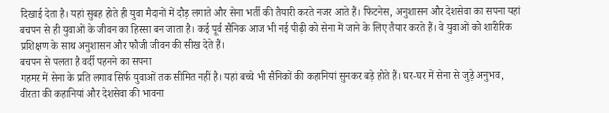दिखाई देता है। यहां सुबह होते ही युवा मैदानों में दौड़ लगाते और सेना भर्ती की तैयारी करते नजर आते हैं। फिटनेस, अनुशासन और देशसेवा का सपना यहां बचपन से ही युवाओं के जीवन का हिस्सा बन जाता है। कई पूर्व सैनिक आज भी नई पीढ़ी को सेना में जाने के लिए तैयार करते हैं। वे युवाओं को शारीरिक प्रशिक्षण के साथ अनुशासन और फौजी जीवन की सीख देते हैं।
बचपन से पलता है वर्दी पहनने का सपना
गहमर में सेना के प्रति लगाव सिर्फ युवाओं तक सीमित नहीं है। यहां बच्चे भी सैनिकों की कहानियां सुनकर बड़े होते हैं। घर-घर में सेना से जुड़े अनुभव, वीरता की कहानियां और देशसेवा की भावना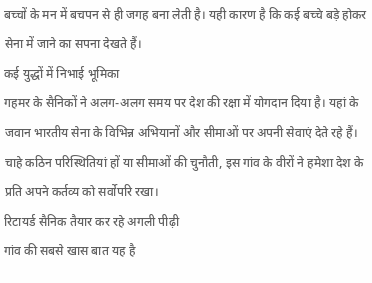बच्चों के मन में बचपन से ही जगह बना लेती है। यही कारण है कि कई बच्चे बड़े होकर सेना में जाने का सपना देखते हैं।
कई युद्धों में निभाई भूमिका
गहमर के सैनिकों ने अलग-अलग समय पर देश की रक्षा में योगदान दिया है। यहां के जवान भारतीय सेना के विभिन्न अभियानों और सीमाओं पर अपनी सेवाएं देते रहे हैं। चाहे कठिन परिस्थितियां हों या सीमाओं की चुनौती, इस गांव के वीरों ने हमेशा देश के प्रति अपने कर्तव्य को सर्वोपरि रखा।
रिटायर्ड सैनिक तैयार कर रहे अगली पीढ़ी
गांव की सबसे खास बात यह है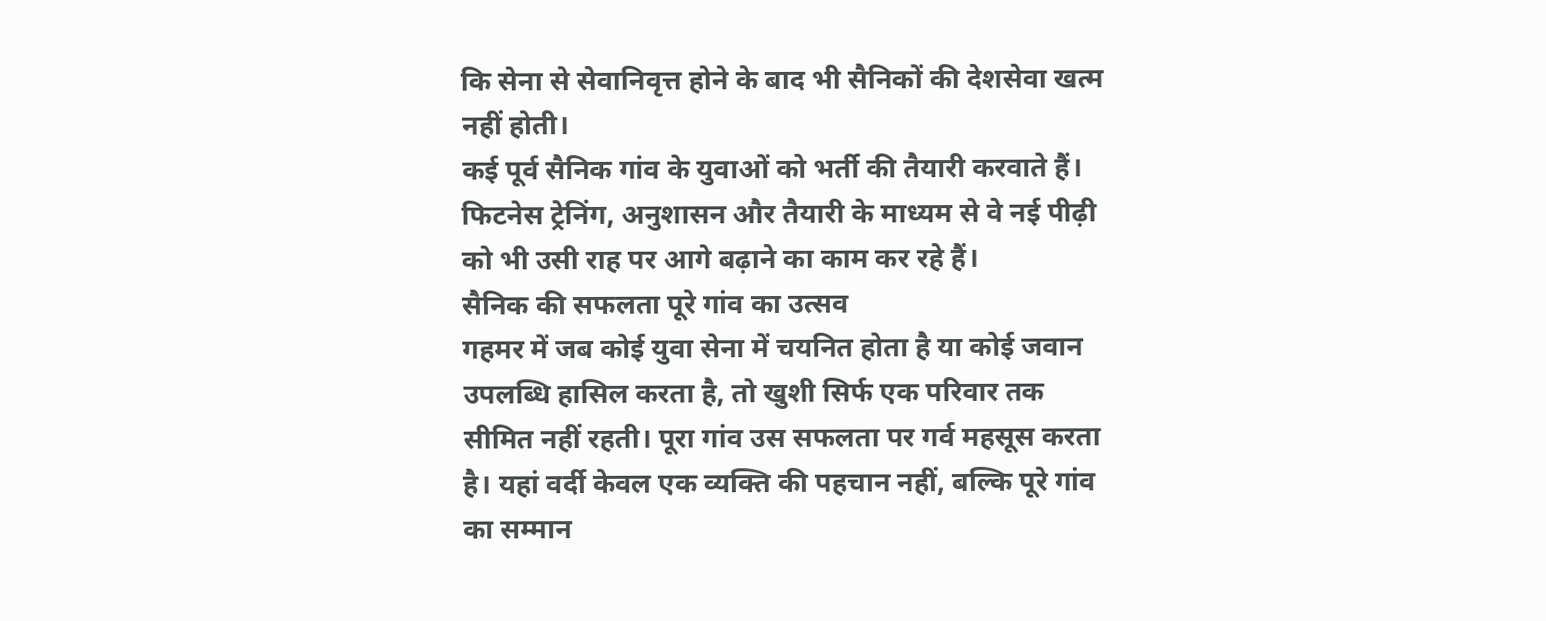कि सेना से सेवानिवृत्त होने के बाद भी सैनिकों की देशसेवा खत्म नहीं होती।
कई पूर्व सैनिक गांव के युवाओं को भर्ती की तैयारी करवाते हैं। फिटनेस ट्रेनिंग, अनुशासन और तैयारी के माध्यम से वे नई पीढ़ी को भी उसी राह पर आगे बढ़ाने का काम कर रहे हैं।
सैनिक की सफलता पूरे गांव का उत्सव
गहमर में जब कोई युवा सेना में चयनित होता है या कोई जवान उपलब्धि हासिल करता है, तो खुशी सिर्फ एक परिवार तक सीमित नहीं रहती। पूरा गांव उस सफलता पर गर्व महसूस करता है। यहां वर्दी केवल एक व्यक्ति की पहचान नहीं, बल्कि पूरे गांव का सम्मान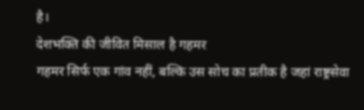है।
देशभक्ति की जीवित मिसाल है गहमर
गहमर सिर्फ एक गांव नहीं, बल्कि उस सोच का प्रतीक है जहां राष्ट्रसेवा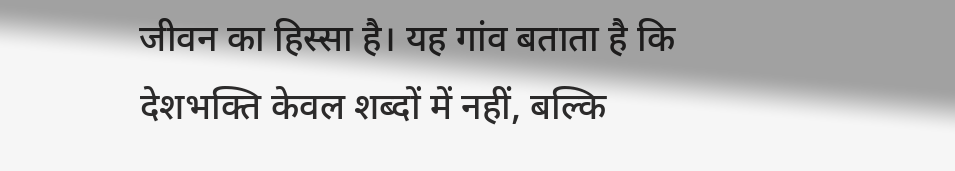जीवन का हिस्सा है। यह गांव बताता है कि देशभक्ति केवल शब्दों में नहीं, बल्कि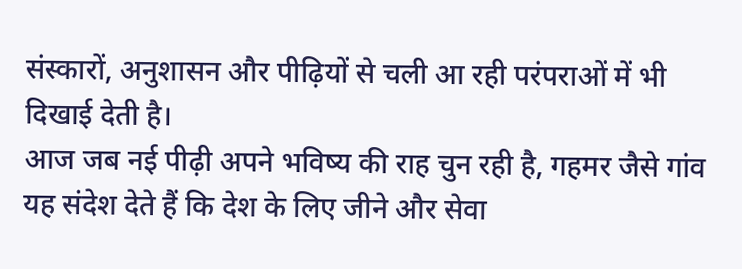संस्कारों, अनुशासन और पीढ़ियों से चली आ रही परंपराओं में भी दिखाई देती है।
आज जब नई पीढ़ी अपने भविष्य की राह चुन रही है, गहमर जैसे गांव यह संदेश देते हैं कि देश के लिए जीने और सेवा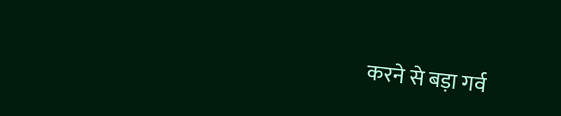करने से बड़ा गर्व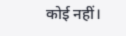कोई नहीं।